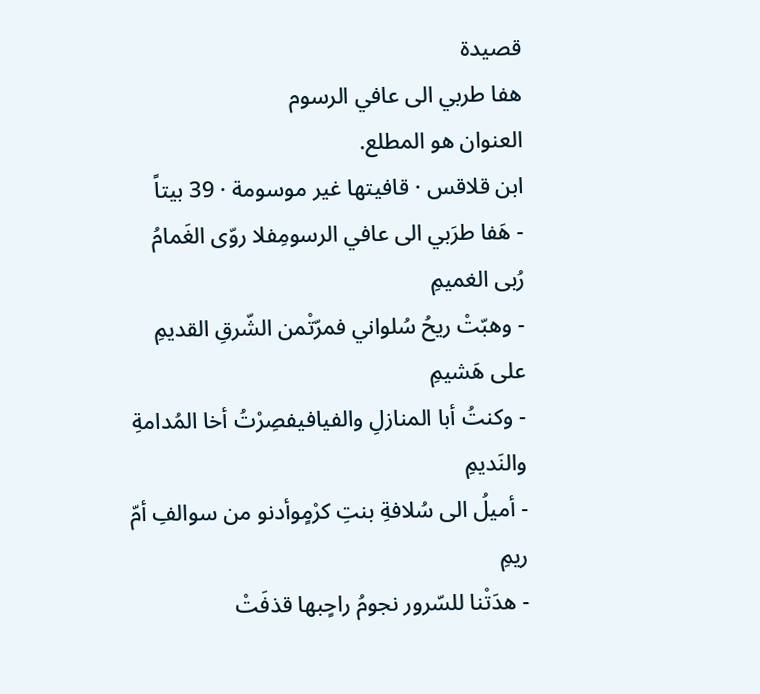قصيدة
هفا طربي الى عافي الرسوم
العنوان هو المطلع.
ابن قلاقس · قافيتها غير موسومة · 39 بيتاً
- هَفا طرَبي الى عافي الرسومِفلا روّى الغَمامُ رُبى الغميمِ
- وهبّتْ ريحُ سُلواني فمرّتْمن الشّرقِ القديمِ على هَشيمِ
- وكنتُ أبا المنازلِ والفيافيفصِرْتُ أخا المُدامةِ والنَديمِ
- أميلُ الى سُلافةِ بنتِ كرْمٍوأدنو من سوالفِ أمّ ريمِ
- هدَتْنا للسّرور نجومُ راحٍبها قذفَتْ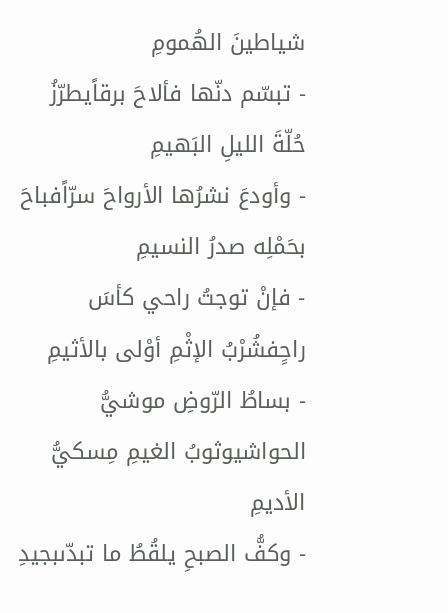شياطينَ الهُمومِ
- تبسّم دنّها فألاحَ برقاًيطرّزُ حُلّةَ الليلِ البَهيمِ
- وأودعَ نشرُها الأرواحَ سرّاًفباحَ بحَمْلِه صدرُ النسيمِ
- فإنْ توجتُ راحي كأسَ راحٍفشُرْبُ الإثْمِ أوْلى بالأثيمِ
- بساطُ الرّوضِ موشيُّ الحواشيوثوبُ الغيمِ مِسكيُّ الأديمِ
- وكفُّ الصبحِ يلقُطُ ما تبدّىبجيدِ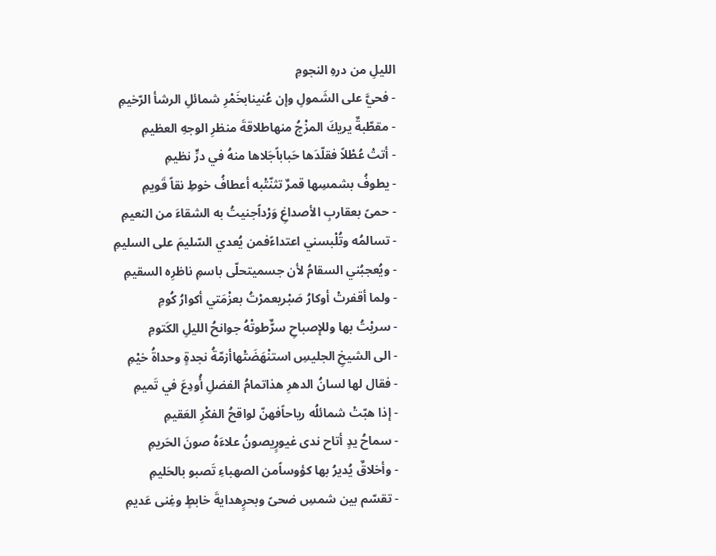الليلِ من درهِ النجومِ
- فحيَّ على الشَمولِ وإن عُنينابخَمْرِ شمائلِ الرشأ الرّخيمِ
- مقطّبةٌ يريكَ المزْجُ منهاطلاقةَ منظرِ الوجهِ العظيمِ
- أتتْ عُطْلاً فقلّدَها حَباباًجَلاها منهُ في درٍّ نظيمِ
- يطوفُ بشمسِها قمرٌ تثنّتْبه أعطافُ خوطِ نقاً قَويمِ
- حمىً بعقاربِ الأصداغِ وَرْداًجنيتُ به الشقاءَ من النعيمِ
- تسالمُه وتُلْبسني اعتداءًفمن يُعدي السّليمَ على السليمِ
- ويُعجبُني السقامُ لأن جسميتحلّى باسمِ ناظرِه السقيمِ
- ولما أقفرتْ أوكارُ صَبْريعمرْتُ بعزْمَتي أكوارُ كُومِ
- سريْتُ بها وللإصباحِ سرٌّطوتْهُ جوانحُ الليلِ الكَتومِ
- الى الشيخِ الجليسِ استنْهَضَتْهاأزمّةُ نجدةٍ وحداةُ خيْمِ
- فقال لها لسانُ الدهرِ هذاتمامُ الفضلِ أُودِعَ في تَميمِ
- إذا هبّتْ شمائلُه رياحاًفهنّ لواقحُ الفكْرِ العَقيمِ
- سماحُ يدٍ أتاح ندى غيورٍيصونُ علاءَهُ صونَ الحَريمِ
- وأخلاقٌ يُديرُ بها كؤوساًمن الصهباءِ تَصبو بالحَليمِ
- تقسّم بين شمسِ ضحىً وبحرٍهدايةَ خابطٍ وغِنى عَديمِ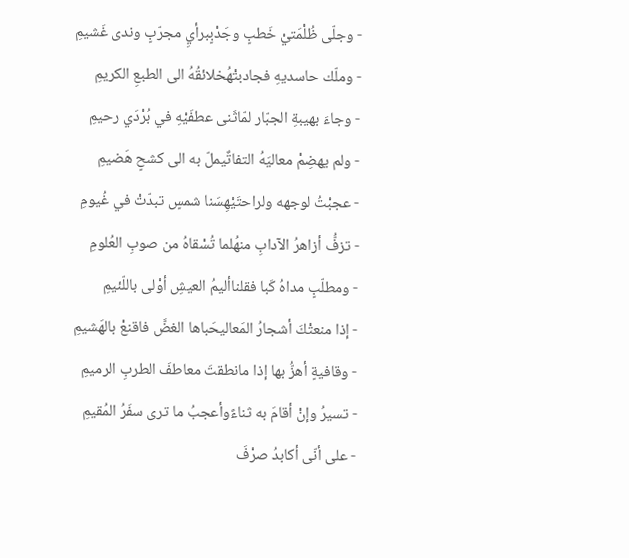- وجلّى ظُلْمَتيْ خَطبٍ وجَدْبٍبرأيِ مجرّبٍ وندى غَشيمِ
- وملّك حاسديهِ فجادبتْهُخلائقُهُ الى الطبعِ الكريمِ
- وجاءَ بهيبةِ الجبّار لمّاثَنى عطفَيْهِ في بُرْدَي رحيمِ
- ولم يهضِمْ معاليَهُ التفاتٌيملّ به الى كشحٍ هَضيمِ
- عجبْتُ لوجهه ولراحتَيْهِسَنا شمسٍ تبدّتْ في غُيومِ
- تزفُّ أزاهرُ الآدابِ منهُلما تُسْقاهُ من صوبِ العُلومِ
- ومطلّبٍ مداهُ كَبا فقلناأليمُ العيشِ أوْلى باللّئيمِ
- إذا منعتْكَ أشجارُ المَعاليحَباها الغضَّ فاقنعْ بالهَشيمِ
- وقافيةٍ أهزُّ بها إذا مانطقتَ معاطفَ الطربِ الرميمِ
- تسيرُ وإنْ أقامَ به ثناءًوأعجبُ ما ترى سفَرُ المُقيمِ
- على أنّى أكابدُ صرْفَ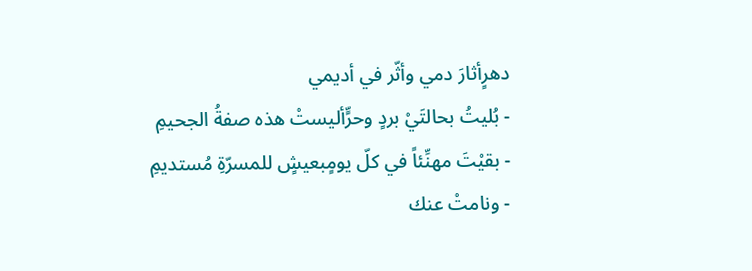دهرٍأثارَ دمي وأثّر في أديمي
- بُليتُ بحالتَيْ بردٍ وحرٍّأليستْ هذه صفةُ الجحيمِ
- بقيْتَ مهنِّئاً في كلّ يومٍبعيشٍ للمسرّةِ مُستديمِ
- ونامتْ عنك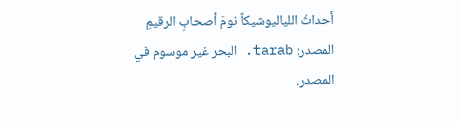أحداثُ اللياليوشيكاً نومَ أصحابِ الرقيمِ
المصدر: tarab. البحر غير موسوم في المصدر.